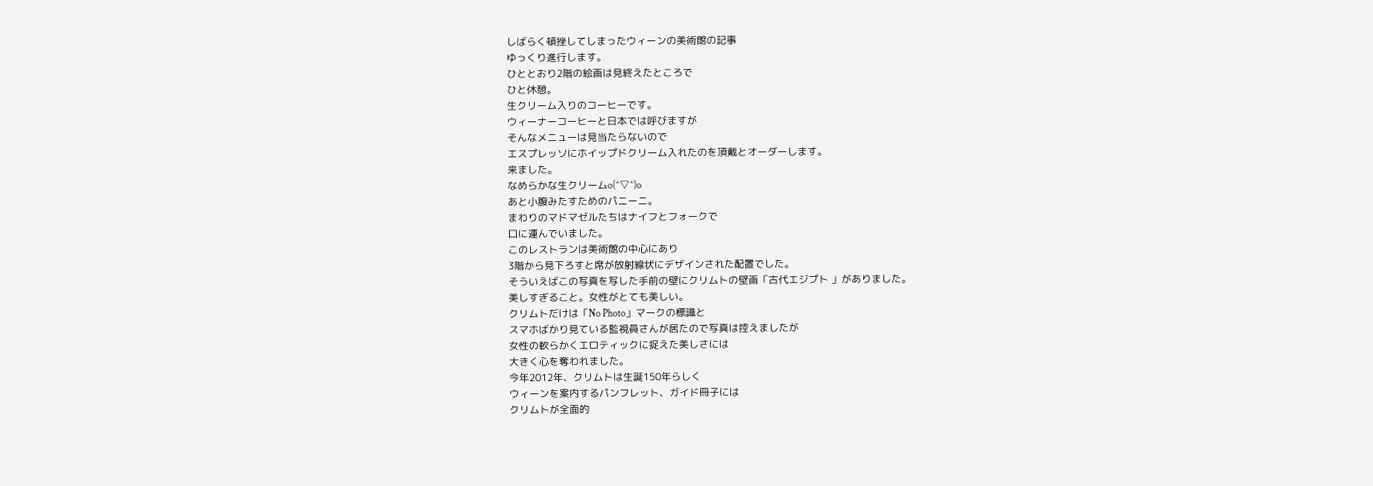しばらく頓挫してしまったウィーンの美術館の記事
ゆっくり進行します。
ひととおり2階の絵画は見終えたところで
ひと休憩。
生クリーム入りのコーヒーです。
ウィーナーコーヒーと日本では呼びますが
そんなメニューは見当たらないので
エスプレッソにホイップドクリーム入れたのを頂戴とオーダーします。
来ました。
なめらかな生クリームo(^▽^)o
あと小腹みたすためのパニーニ。
まわりのマドマゼルたちはナイフとフォークで
口に運んでいました。
このレストランは美術館の中心にあり
3階から見下ろすと席が放射線状にデザインされた配置でした。
そういえばこの写真を写した手前の壁にクリムトの壁画「古代エジプト 」がありました。
美しすぎること。女性がとても美しい。
クリムトだけは「No Photo」マークの標識と
スマホばかり見ている監視員さんが居たので写真は控えましたが
女性の軟らかくエロティックに捉えた美しさには
大きく心を奪われました。
今年2012年、クリムトは生誕150年らしく
ウィーンを案内するパンフレット、ガイド冊子には
クリムトが全面的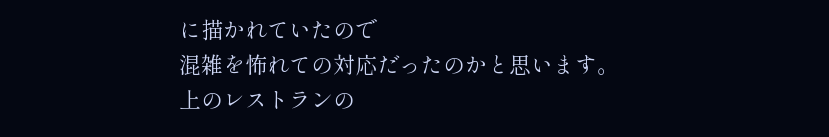に描かれていたので
混雑を怖れての対応だったのかと思います。
上のレストランの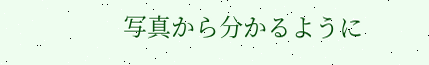写真から分かるように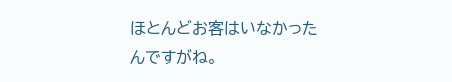ほとんどお客はいなかったんですがね。